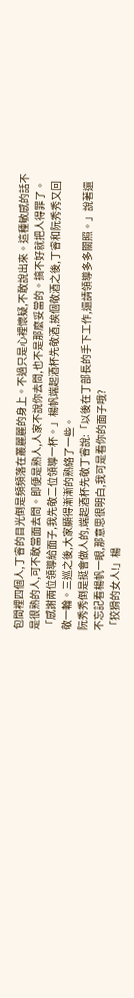包間裡四個人,丁睿的目光倒是頻頻落在叢麗麗的身上。不過只是心裡懷疑,不敢說出來。這種敏感的話不是很熟的人,可不敢當面去問。即便是熟人,人家不說你去問,也不是那麼妥當的。搞不好就把人得罪了。
「感謝兩位領導給面子,我先敬二位領導一杯。」楊帆端起酒杯先敬酒,挨個敬酒之後,丁睿和阮秀秀又回敬一輪。三巡之後,大家顯得漸漸的熟絡了一些。
阮秀秀倒是挺會做人的,端起酒杯先敬丁睿說:「以後在丁部長的手下工作,還請領導多多關照。」說著還不忘記看楊帆一眼,那意思很明白,我可是看你的面子哦?
「狡猾的女人!」楊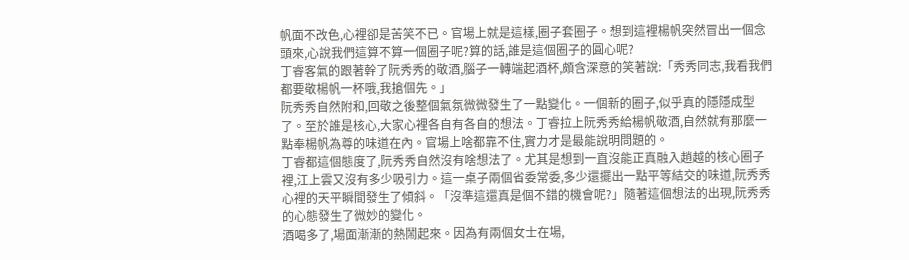帆面不改色,心裡卻是苦笑不已。官場上就是這樣,圈子套圈子。想到這裡楊帆突然冒出一個念頭來,心說我們這算不算一個圈子呢?算的話,誰是這個圈子的圓心呢?
丁睿客氣的跟著幹了阮秀秀的敬酒,腦子一轉端起酒杯,頗含深意的笑著說:「秀秀同志,我看我們都要敬楊帆一杯哦,我搶個先。」
阮秀秀自然附和,回敬之後整個氣氛微微發生了一點變化。一個新的圈子,似乎真的隱隱成型了。至於誰是核心,大家心裡各自有各自的想法。丁睿拉上阮秀秀給楊帆敬酒,自然就有那麼一點奉楊帆為尊的味道在內。官場上啥都靠不住,實力才是最能說明問題的。
丁睿都這個態度了,阮秀秀自然沒有啥想法了。尤其是想到一直沒能正真融入趙越的核心圈子裡,江上雲又沒有多少吸引力。這一桌子兩個省委常委,多少還擺出一點平等結交的味道,阮秀秀心裡的天平瞬間發生了傾斜。「沒準這還真是個不錯的機會呢?」隨著這個想法的出現,阮秀秀的心態發生了微妙的變化。
酒喝多了,場面漸漸的熱鬧起來。因為有兩個女士在場,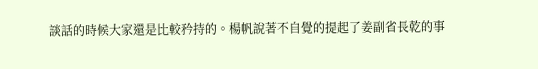談話的時候大家還是比較矜持的。楊帆說著不自覺的提起了姜副省長乾的事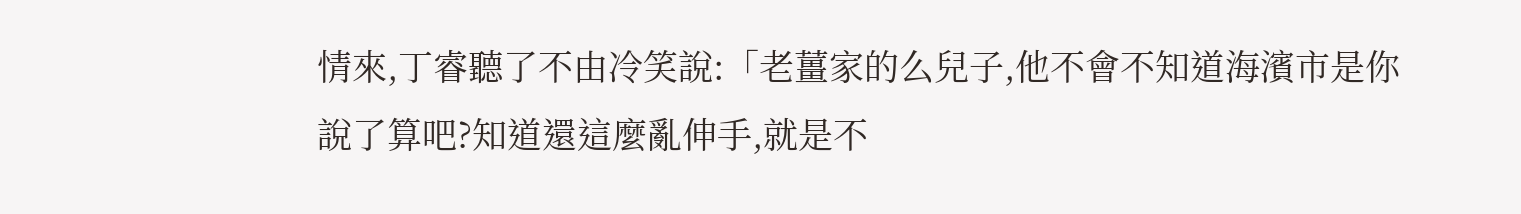情來,丁睿聽了不由冷笑說:「老薑家的么兒子,他不會不知道海濱市是你說了算吧?知道還這麼亂伸手,就是不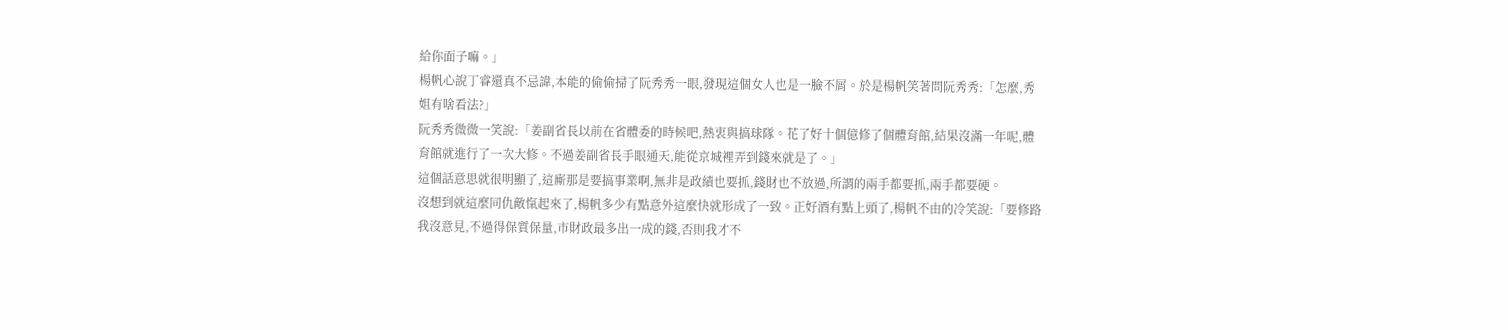給你面子嘛。」
楊帆心說丁睿還真不忌諱,本能的偷偷掃了阮秀秀一眼,發現這個女人也是一臉不屑。於是楊帆笑著問阮秀秀:「怎麼,秀姐有啥看法?」
阮秀秀微微一笑說:「姜副省長以前在省體委的時候吧,熱衷與搞球隊。花了好十個億修了個體育館,結果沒滿一年呢,體育館就進行了一次大修。不過姜副省長手眼通天,能從京城裡弄到錢來就是了。」
這個話意思就很明顯了,這廝那是要搞事業啊,無非是政績也要抓,錢財也不放過,所謂的兩手都要抓,兩手都要硬。
沒想到就這麼同仇敵愾起來了,楊帆多少有點意外這麼快就形成了一致。正好酒有點上頭了,楊帆不由的冷笑說:「要修路我沒意見,不過得保質保量,市財政最多出一成的錢,否則我才不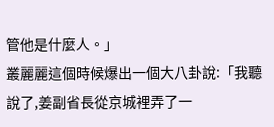管他是什麼人。」
叢麗麗這個時候爆出一個大八卦說:「我聽說了,姜副省長從京城裡弄了一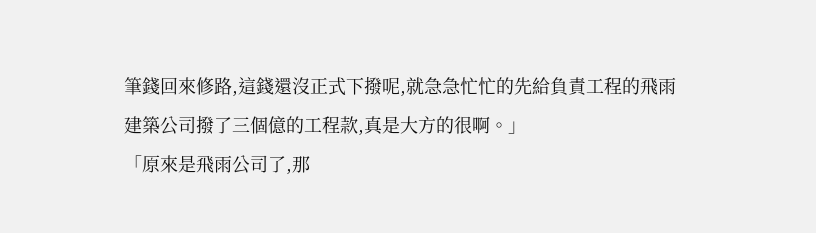筆錢回來修路,這錢還沒正式下撥呢,就急急忙忙的先給負責工程的飛雨建築公司撥了三個億的工程款,真是大方的很啊。」
「原來是飛雨公司了,那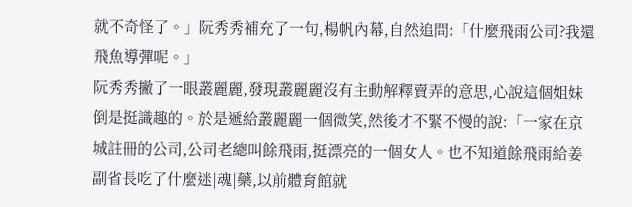就不奇怪了。」阮秀秀補充了一句,楊帆內幕,自然追問:「什麼飛雨公司?我還飛魚導彈呢。」
阮秀秀撇了一眼叢麗麗,發現叢麗麗沒有主動解釋賣弄的意思,心說這個姐妹倒是挺識趣的。於是遞給叢麗麗一個微笑,然後才不緊不慢的說:「一家在京城註冊的公司,公司老總叫餘飛雨,挺漂亮的一個女人。也不知道餘飛雨給姜副省長吃了什麼迷|魂|藥,以前體育館就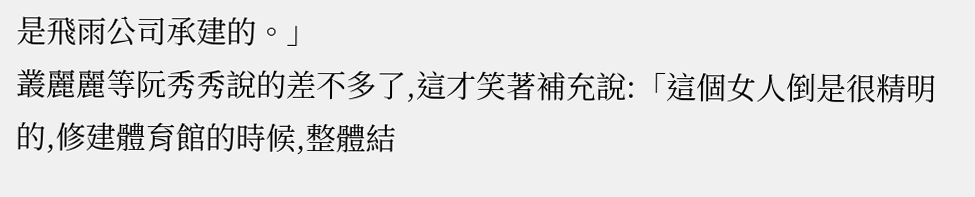是飛雨公司承建的。」
叢麗麗等阮秀秀說的差不多了,這才笑著補充說:「這個女人倒是很精明的,修建體育館的時候,整體結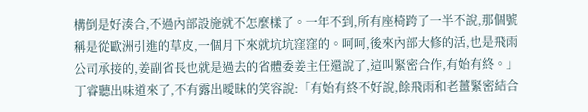構倒是好湊合,不過內部設施就不怎麼樣了。一年不到,所有座椅跨了一半不說,那個號稱是從歐洲引進的草皮,一個月下來就坑坑窪窪的。呵呵,後來內部大修的活,也是飛雨公司承接的,姜副省長也就是過去的省體委姜主任還說了,這叫緊密合作,有始有終。」
丁睿聽出味道來了,不有露出曖昧的笑容說:「有始有終不好說,餘飛雨和老薑緊密結合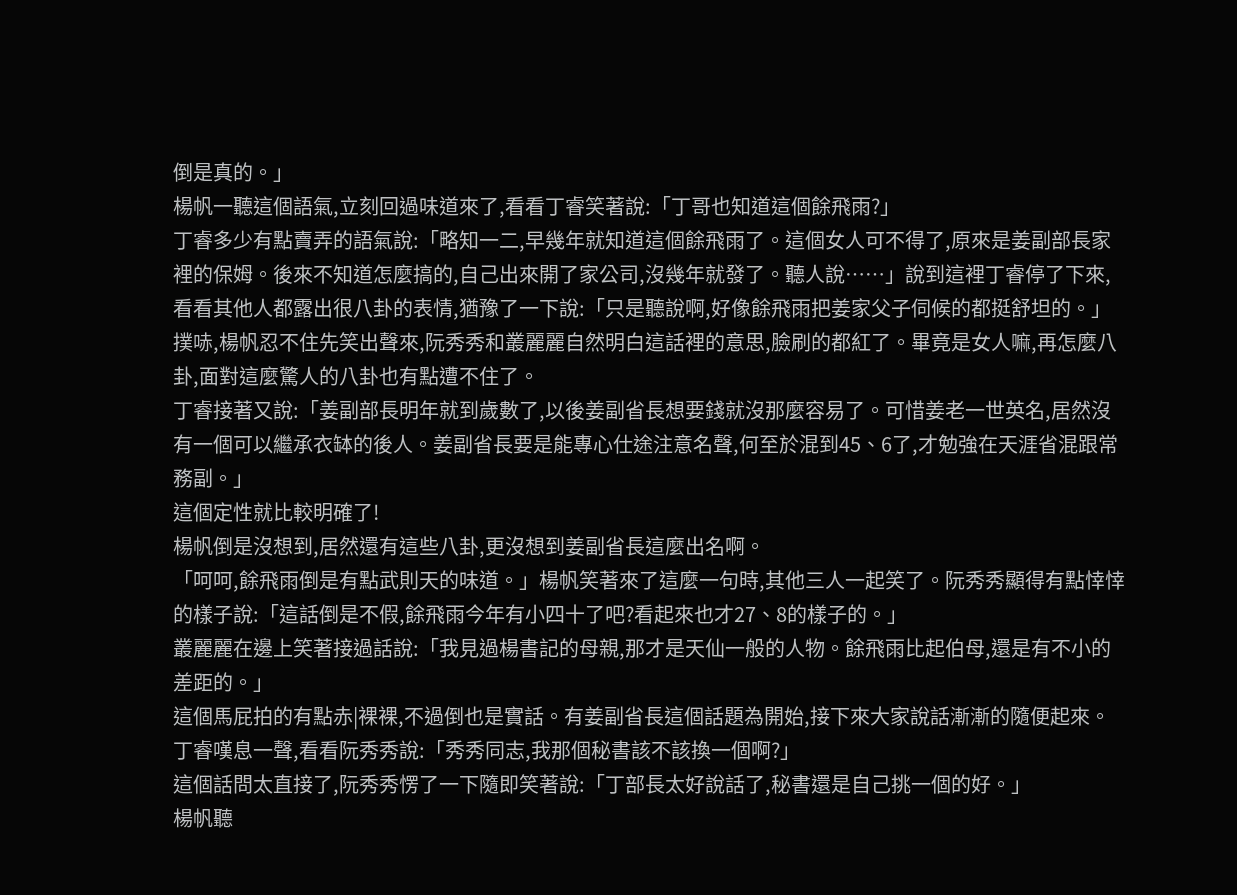倒是真的。」
楊帆一聽這個語氣,立刻回過味道來了,看看丁睿笑著說:「丁哥也知道這個餘飛雨?」
丁睿多少有點賣弄的語氣說:「略知一二,早幾年就知道這個餘飛雨了。這個女人可不得了,原來是姜副部長家裡的保姆。後來不知道怎麼搞的,自己出來開了家公司,沒幾年就發了。聽人說……」說到這裡丁睿停了下來,看看其他人都露出很八卦的表情,猶豫了一下說:「只是聽說啊,好像餘飛雨把姜家父子伺候的都挺舒坦的。」
撲哧,楊帆忍不住先笑出聲來,阮秀秀和叢麗麗自然明白這話裡的意思,臉刷的都紅了。畢竟是女人嘛,再怎麼八卦,面對這麼驚人的八卦也有點遭不住了。
丁睿接著又說:「姜副部長明年就到歲數了,以後姜副省長想要錢就沒那麼容易了。可惜姜老一世英名,居然沒有一個可以繼承衣缽的後人。姜副省長要是能專心仕途注意名聲,何至於混到45、6了,才勉強在天涯省混跟常務副。」
這個定性就比較明確了!
楊帆倒是沒想到,居然還有這些八卦,更沒想到姜副省長這麼出名啊。
「呵呵,餘飛雨倒是有點武則天的味道。」楊帆笑著來了這麼一句時,其他三人一起笑了。阮秀秀顯得有點悻悻的樣子說:「這話倒是不假,餘飛雨今年有小四十了吧?看起來也才27、8的樣子的。」
叢麗麗在邊上笑著接過話說:「我見過楊書記的母親,那才是天仙一般的人物。餘飛雨比起伯母,還是有不小的差距的。」
這個馬屁拍的有點赤|裸裸,不過倒也是實話。有姜副省長這個話題為開始,接下來大家說話漸漸的隨便起來。丁睿嘆息一聲,看看阮秀秀說:「秀秀同志,我那個秘書該不該換一個啊?」
這個話問太直接了,阮秀秀愣了一下隨即笑著說:「丁部長太好說話了,秘書還是自己挑一個的好。」
楊帆聽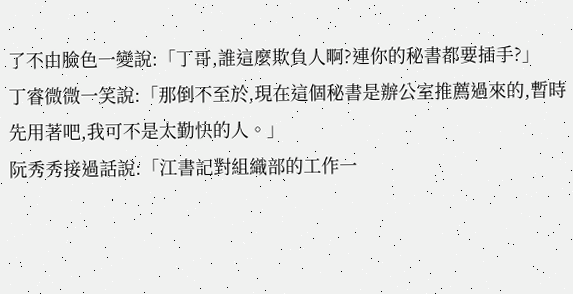了不由臉色一變說:「丁哥,誰這麼欺負人啊?連你的秘書都要插手?」
丁睿微微一笑說:「那倒不至於,現在這個秘書是辦公室推薦過來的,暫時先用著吧,我可不是太勤快的人。」
阮秀秀接過話說:「江書記對組織部的工作一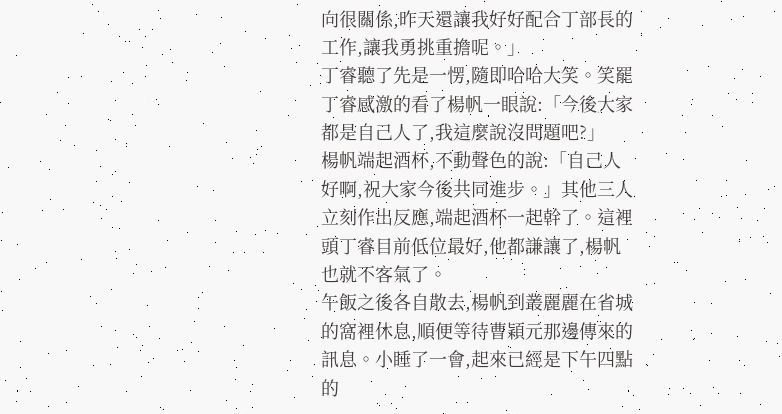向很關係,昨天還讓我好好配合丁部長的工作,讓我勇挑重擔呢。」
丁睿聽了先是一愣,隨即哈哈大笑。笑罷丁睿感激的看了楊帆一眼說:「今後大家都是自己人了,我這麼說沒問題吧?」
楊帆端起酒杯,不動聲色的說:「自己人好啊,祝大家今後共同進步。」其他三人立刻作出反應,端起酒杯一起幹了。這裡頭丁睿目前低位最好,他都謙讓了,楊帆也就不客氣了。
午飯之後各自散去,楊帆到叢麗麗在省城的窩裡休息,順便等待曹穎元那邊傳來的訊息。小睡了一會,起來已經是下午四點的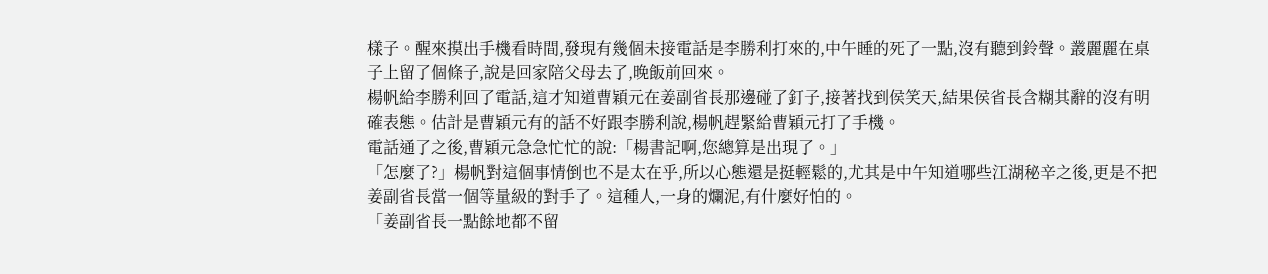樣子。醒來摸出手機看時間,發現有幾個未接電話是李勝利打來的,中午睡的死了一點,沒有聽到鈴聲。叢麗麗在桌子上留了個條子,說是回家陪父母去了,晚飯前回來。
楊帆給李勝利回了電話,這才知道曹穎元在姜副省長那邊碰了釘子,接著找到侯笑天,結果侯省長含糊其辭的沒有明確表態。估計是曹穎元有的話不好跟李勝利說,楊帆趕緊給曹穎元打了手機。
電話通了之後,曹穎元急急忙忙的說:「楊書記啊,您總算是出現了。」
「怎麼了?」楊帆對這個事情倒也不是太在乎,所以心態還是挺輕鬆的,尤其是中午知道哪些江湖秘辛之後,更是不把姜副省長當一個等量級的對手了。這種人,一身的爛泥,有什麼好怕的。
「姜副省長一點餘地都不留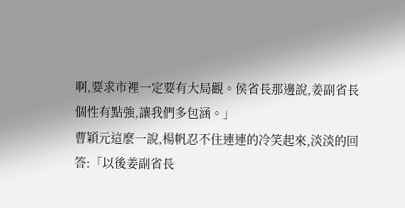啊,要求市裡一定要有大局觀。侯省長那邊說,姜副省長個性有點強,讓我們多包涵。」
曹穎元這麼一說,楊帆忍不住連連的冷笑起來,淡淡的回答:「以後姜副省長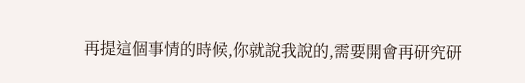再提這個事情的時候,你就說我說的,需要開會再研究研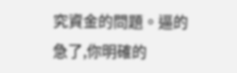究資金的問題。逼的急了,你明確的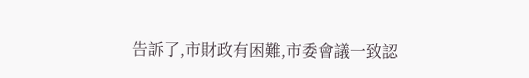告訴了,市財政有困難,市委會議一致認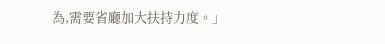為,需要省廳加大扶持力度。」